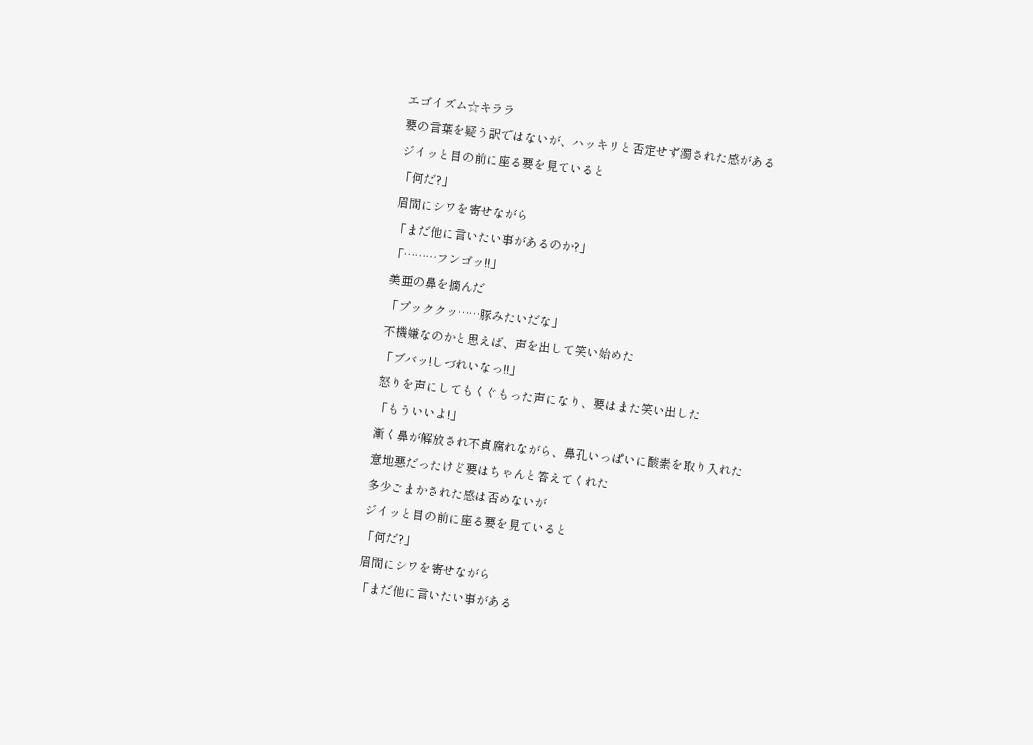エゴイズム☆キララ
要の言葉を疑う訳ではないが、ハッキリと否定せず濁された感がある
ジイッと目の前に座る要を見ていると
「何だ?」
眉間にシワを寄せながら
「まだ他に言いたい事があるのか?」
「………フンゴッ!!」
美亜の鼻を摘んだ
「プッククッ……豚みたいだな」
不機嫌なのかと思えば、声を出して笑い始めた
「ブバッ!しづれいなっ!!」
怒りを声にしてもくぐもった声になり、要はまた笑い出した
「もういいよ!」
漸く鼻が解放され不貞腐れながら、鼻孔いっぱいに酸素を取り入れた
意地悪だったけど要はちゃんと答えてくれた
多少ごまかされた感は否めないが
ジイッと目の前に座る要を見ていると
「何だ?」
眉間にシワを寄せながら
「まだ他に言いたい事がある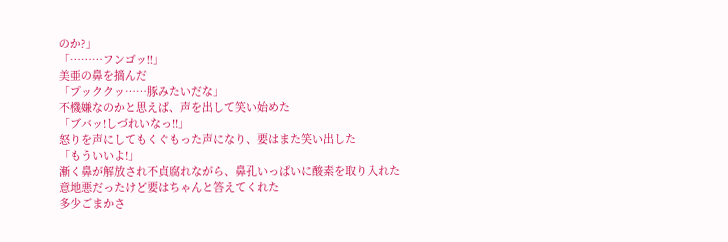のか?」
「………フンゴッ!!」
美亜の鼻を摘んだ
「プッククッ……豚みたいだな」
不機嫌なのかと思えば、声を出して笑い始めた
「ブバッ!しづれいなっ!!」
怒りを声にしてもくぐもった声になり、要はまた笑い出した
「もういいよ!」
漸く鼻が解放され不貞腐れながら、鼻孔いっぱいに酸素を取り入れた
意地悪だったけど要はちゃんと答えてくれた
多少ごまかさ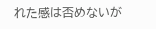れた感は否めないが